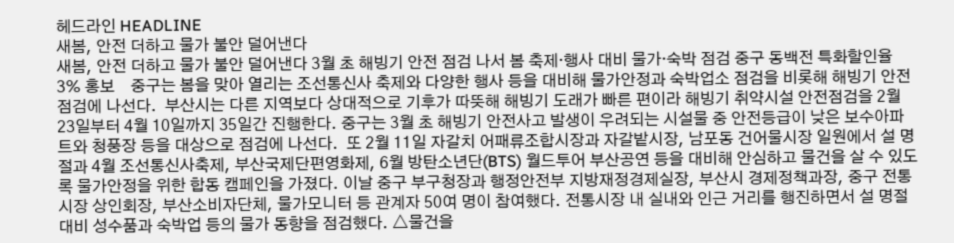헤드라인 HEADLINE
새봄, 안전 더하고 물가 불안 덜어낸다
새봄, 안전 더하고 물가 불안 덜어낸다 3월 초 해빙기 안전 점검 나서 봄 축제·행사 대비 물가·숙박 점검 중구 동백전 특화할인율 3% 홍보    중구는 봄을 맞아 열리는 조선통신사 축제와 다양한 행사 등을 대비해 물가안정과 숙박업소 점검을 비롯해 해빙기 안전 점검에 나선다.  부산시는 다른 지역보다 상대적으로 기후가 따뜻해 해빙기 도래가 빠른 편이라 해빙기 취약시설 안전점검을 2월 23일부터 4월 10일까지 35일간 진행한다. 중구는 3월 초 해빙기 안전사고 발생이 우려되는 시설물 중 안전등급이 낮은 보수아파트와 청풍장 등을 대상으로 점검에 나선다.  또 2월 11일 자갈치 어패류조합시장과 자갈밭시장, 남포동 건어물시장 일원에서 설 명절과 4월 조선통신사축제, 부산국제단편영화제, 6월 방탄소년단(BTS) 월드투어 부산공연 등을 대비해 안심하고 물건을 살 수 있도록 물가안정을 위한 합동 캠페인을 가졌다. 이날 중구 부구청장과 행정안전부 지방재정경제실장, 부산시 경제정책과장, 중구 전통시장 상인회장, 부산소비자단체, 물가모니터 등 관계자 50여 명이 참여했다. 전통시장 내 실내와 인근 거리를 행진하면서 설 명절 대비 성수품과 숙박업 등의 물가 동향을 점검했다. △물건을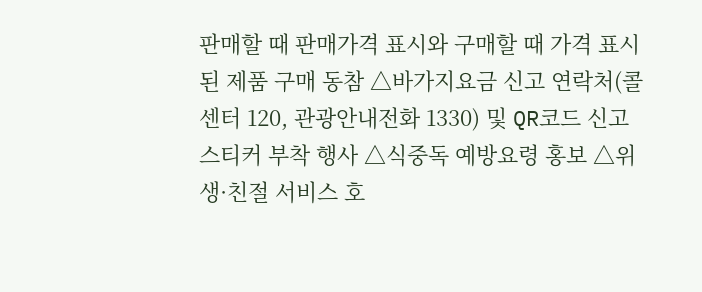판매할 때 판매가격 표시와 구매할 때 가격 표시된 제품 구매 동참 △바가지요금 신고 연락처(콜센터 120, 관광안내전화 1330) 및 QR코드 신고 스티커 부착 행사 △식중독 예방요령 홍보 △위생·친절 서비스 호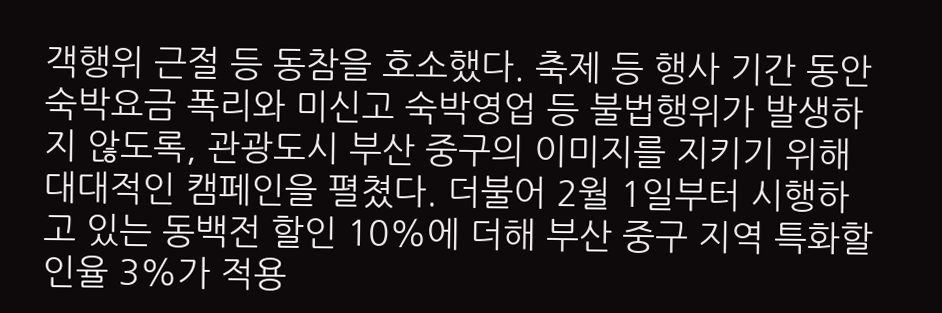객행위 근절 등 동참을 호소했다. 축제 등 행사 기간 동안 숙박요금 폭리와 미신고 숙박영업 등 불법행위가 발생하지 않도록, 관광도시 부산 중구의 이미지를 지키기 위해 대대적인 캠페인을 펼쳤다. 더불어 2월 1일부터 시행하고 있는 동백전 할인 10%에 더해 부산 중구 지역 특화할인율 3%가 적용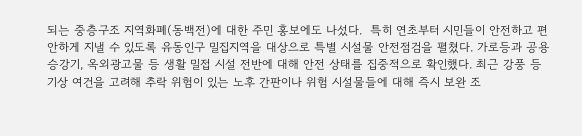되는 중층구조 지역화폐(동백전)에 대한 주민 홍보에도 나섰다.  특히 연초부터 시민들이 안전하고 편안하게 지낼 수 있도록 유동인구 밀집지역을 대상으로 특별 시설물 안전점검을 펼쳤다. 가로등과 공용 승강기, 옥외광고물 등 생활 밀접 시설 전반에 대해 안전 상태를 집중적으로 확인했다. 최근 강풍 등 기상 여건을 고려해 추락 위험이 있는 노후 간판이나 위험 시설물들에 대해 즉시 보완 조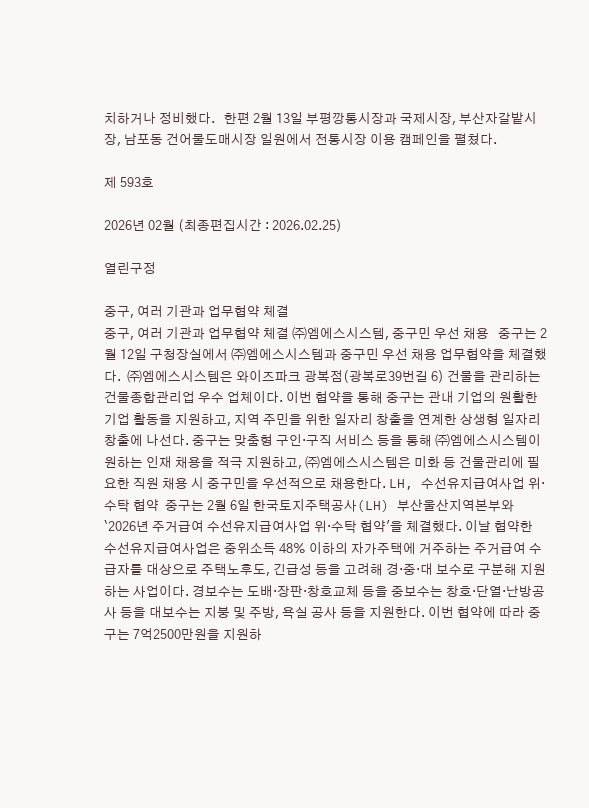치하거나 정비했다.   한편 2월 13일 부평깡통시장과 국제시장, 부산자갈밭시장, 남포동 건어물도매시장 일원에서 전통시장 이용 캠페인을 펼쳤다.

제 593호

2026년 02월 (최종편집시간 : 2026.02.25)

열린구정

중구, 여러 기관과 업무협약 체결
중구, 여러 기관과 업무협약 체결 ㈜엠에스시스템, 중구민 우선 채용   중구는 2월 12일 구청장실에서 ㈜엠에스시스템과 중구민 우선 채용 업무협약을 체결했다.  ㈜엠에스시스템은 와이즈파크 광복점(광복로39번길 6) 건물을 관리하는 건물종합관리업 우수 업체이다. 이번 협약을 통해 중구는 관내 기업의 원활한 기업 활동을 지원하고, 지역 주민을 위한 일자리 창출을 연계한 상생형 일자리 창출에 나선다. 중구는 맞춤형 구인·구직 서비스 등을 통해 ㈜엠에스시스템이 원하는 인재 채용을 적극 지원하고, ㈜엠에스시스템은 미화 등 건물관리에 필요한 직원 채용 시 중구민을 우선적으로 채용한다. LH, 수선유지급여사업 위·수탁 협약  중구는 2월 6일 한국토지주택공사(LH) 부산울산지역본부와 `2026년 주거급여 수선유지급여사업 위·수탁 협약'을 체결했다. 이날 협약한 수선유지급여사업은 중위소득 48% 이하의 자가주택에 거주하는 주거급여 수급자를 대상으로 주택노후도, 긴급성 등을 고려해 경·중·대 보수로 구분해 지원하는 사업이다. 경보수는 도배·장판·창호교체 등을 중보수는 창호·단열·난방공사 등을 대보수는 지붕 및 주방, 욕실 공사 등을 지원한다. 이번 협약에 따라 중구는 7억2500만원을 지원하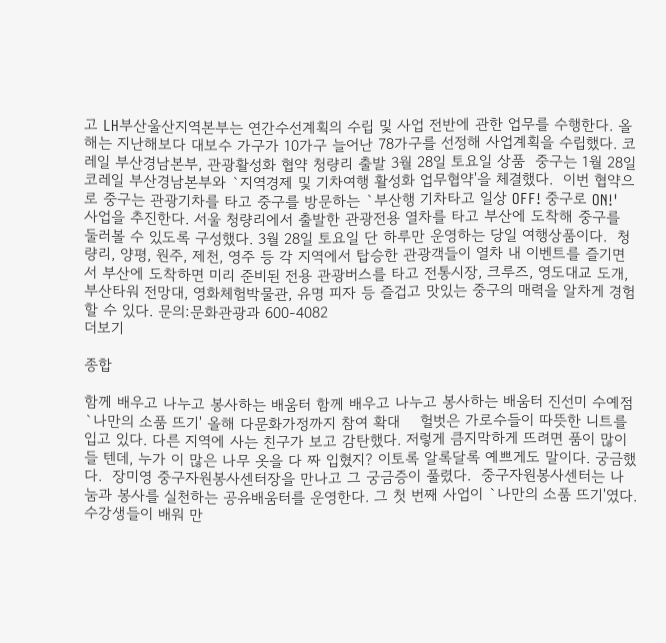고 LH부산울산지역본부는 연간수선계획의 수립 및 사업 전반에 관한 업무를 수행한다. 올해는 지난해보다 대보수 가구가 10가구 늘어난 78가구를 선정해 사업계획을 수립했다. 코레일 부산경남본부, 관광활성화 협약 청량리 출발 3월 28일 토요일 상품  중구는 1월 28일 코레일 부산경남본부와 `지역경제 및 기차여행 활성화 업무협약'을 체결했다.  이번 협약으로 중구는 관광기차를 타고 중구를 방문하는 `부산행 기차타고 일상 OFF! 중구로 ON!' 사업을 추진한다. 서울 청량리에서 출발한 관광전용 열차를 타고 부산에 도착해 중구를 둘러볼 수 있도록 구성했다. 3월 28일 토요일 단 하루만 운영하는 당일 여행상품이다.  청량리, 양평, 원주, 제천, 영주 등 각 지역에서 탑승한 관광객들이 열차 내 이벤트를 즐기면서 부산에 도착하면 미리 준비된 전용 관광버스를 타고 전통시장, 크루즈, 영도대교 도개, 부산타워 전망대, 영화체험박물관, 유명 피자 등 즐겁고 맛있는 중구의 매력을 알차게 경험할 수 있다. 문의:문화관광과 600-4082
더보기

종합

함께 배우고 나누고 봉사하는 배움터 함께 배우고 나누고 봉사하는 배움터 진선미 수예점 `나만의 소품 뜨기' 올해 다문화가정까지 참여 확대    헐벗은 가로수들이 따뜻한 니트를 입고 있다. 다른 지역에 사는 친구가 보고 감탄했다. 저렇게 큼지막하게 뜨려면 품이 많이 들 텐데, 누가 이 많은 나무 옷을 다 짜 입혔지? 이토록 알록달록 예쁘게도 말이다. 궁금했다.  장미영 중구자원봉사센터장을 만나고 그 궁금증이 풀렸다.  중구자원봉사센터는 나눔과 봉사를 실천하는 공유배움터를 운영한다. 그 첫 번째 사업이 `나만의 소품 뜨기'였다. 수강생들이 배워 만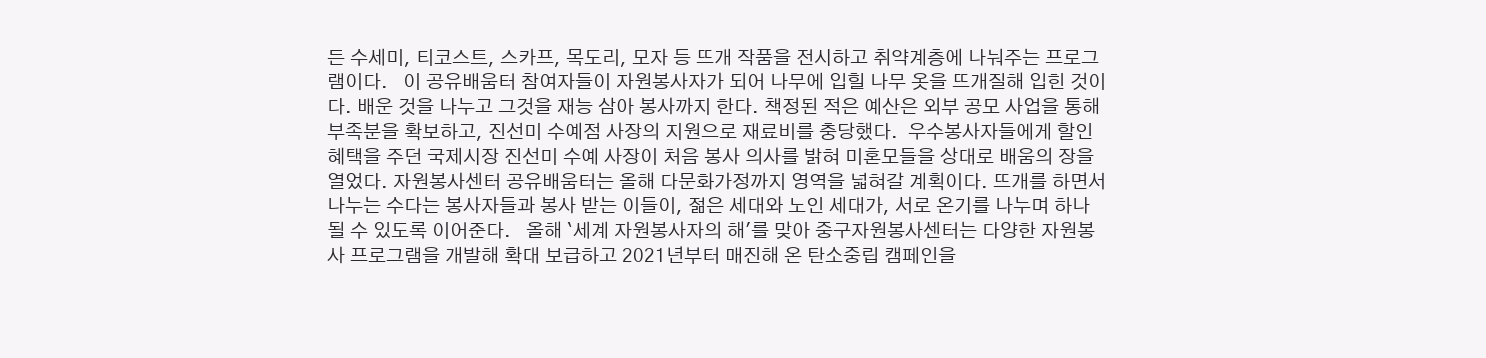든 수세미, 티코스트, 스카프, 목도리, 모자 등 뜨개 작품을 전시하고 취약계층에 나눠주는 프로그램이다.   이 공유배움터 참여자들이 자원봉사자가 되어 나무에 입힐 나무 옷을 뜨개질해 입힌 것이다. 배운 것을 나누고 그것을 재능 삼아 봉사까지 한다. 책정된 적은 예산은 외부 공모 사업을 통해 부족분을 확보하고, 진선미 수예점 사장의 지원으로 재료비를 충당했다.  우수봉사자들에게 할인 혜택을 주던 국제시장 진선미 수예 사장이 처음 봉사 의사를 밝혀 미혼모들을 상대로 배움의 장을 열었다. 자원봉사센터 공유배움터는 올해 다문화가정까지 영역을 넓혀갈 계획이다. 뜨개를 하면서 나누는 수다는 봉사자들과 봉사 받는 이들이, 젊은 세대와 노인 세대가, 서로 온기를 나누며 하나 될 수 있도록 이어준다.   올해 `세계 자원봉사자의 해'를 맞아 중구자원봉사센터는 다양한 자원봉사 프로그램을 개발해 확대 보급하고 2021년부터 매진해 온 탄소중립 캠페인을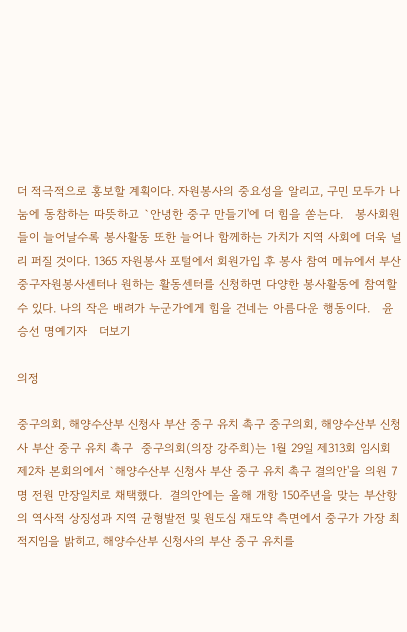더 적극적으로 홍보할 계획이다. 자원봉사의 중요성을 알리고, 구민 모두가 나눔에 동참하는 따뜻하고 `안녕한 중구 만들기'에 더 힘을 쏟는다.   봉사회원들이 늘어날수록 봉사활동 또한 늘어나 함께하는 가치가 지역 사회에 더욱 널리 퍼질 것이다. 1365 자원봉사 포털에서 회원가입 후 봉사 참여 메뉴에서 부산 중구자원봉사센터나 원하는 활동센터를 신청하면 다양한 봉사활동에 참여할 수 있다. 나의 작은 배려가 누군가에게 힘을 건네는 아름다운 행동이다.   윤승선 명예기자   더보기

의정

중구의회, 해양수산부 신청사 부산 중구 유치 촉구 중구의회, 해양수산부 신청사 부산 중구 유치 촉구  중구의회(의장 강주희)는 1월 29일 제313회 임시회 제2차 본회의에서 `해양수산부 신청사 부산 중구 유치 촉구 결의안'을 의원 7명 전원 만장일치로 채택했다.  결의안에는 올해 개항 150주년을 맞는 부산항의 역사적 상징성과 지역 균형발전 및 원도심 재도약 측면에서 중구가 가장 최적지임을 밝히고, 해양수산부 신청사의 부산 중구 유치를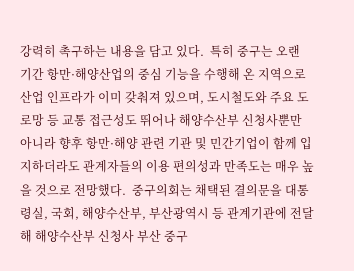강력히 촉구하는 내용을 담고 있다.  특히 중구는 오랜 기간 항만·해양산업의 중심 기능을 수행해 온 지역으로 산업 인프라가 이미 갖춰져 있으며, 도시철도와 주요 도로망 등 교통 접근성도 뛰어나 해양수산부 신청사뿐만 아니라 향후 항만·해양 관련 기관 및 민간기업이 함께 입지하더라도 관계자들의 이용 편의성과 만족도는 매우 높을 것으로 전망했다.  중구의회는 채택된 결의문을 대통령실, 국회, 해양수산부, 부산광역시 등 관계기관에 전달해 해양수산부 신청사 부산 중구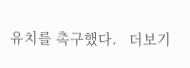유치를 촉구했다.   더보기